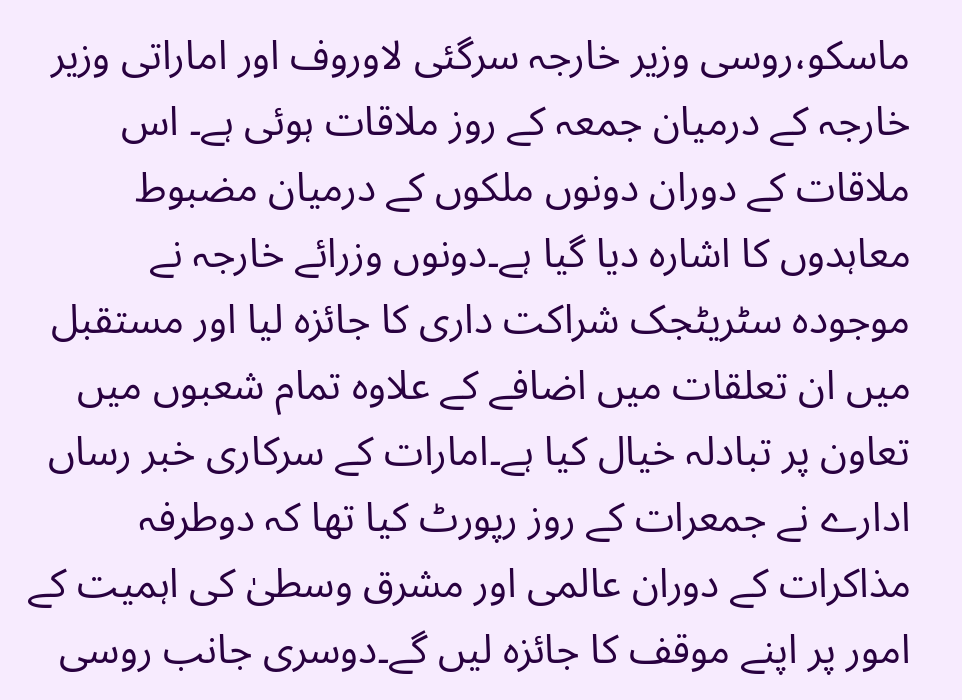ماسکو،روسی وزیر خارجہ سرگئی لاوروف اور اماراتی وزیر خارجہ کے درمیان جمعہ کے روز ملاقات ہوئی ہے۔ اس ملاقات کے دوران دونوں ملکوں کے درمیان مضبوط معاہدوں کا اشارہ دیا گیا ہے۔دونوں وزرائے خارجہ نے موجودہ سٹریٹجک شراکت داری کا جائزہ لیا اور مستقبل میں ان تعلقات میں اضافے کے علاوہ تمام شعبوں میں تعاون پر تبادلہ خیال کیا ہے۔امارات کے سرکاری خبر رساں ادارے نے جمعرات کے روز رپورٹ کیا تھا کہ دوطرفہ مذاکرات کے دوران عالمی اور مشرق وسطیٰ کی اہمیت کے امور پر اپنے موقف کا جائزہ لیں گے۔دوسری جانب روسی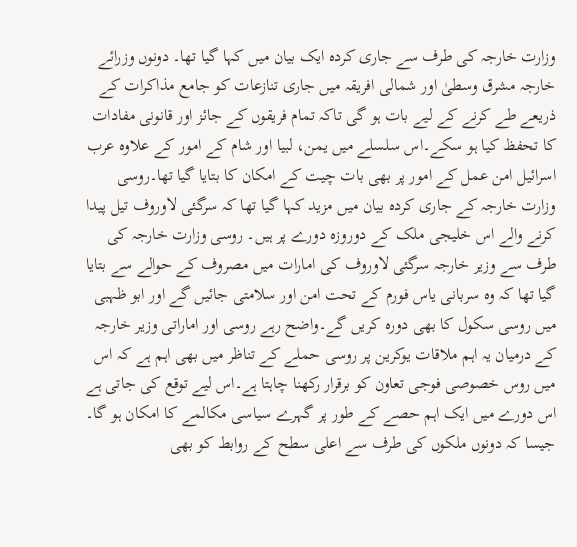وزارت خارجہ کی طرف سے جاری کردہ ایک بیان میں کہا گیا تھا۔ دونوں وزرائے خارجہ مشرق وسطیٰ اور شمالی افریقہ میں جاری تنازعات کو جامع مذاکرات کے ذریعے طے کرنے کے لیے بات ہو گی تاکہ تمام فریقوں کے جائز اور قانونی مفادات کا تحفظ کیا ہو سکے۔اس سلسلے میں یمن، لبیا اور شام کے امور کے علاوہ عرب اسرائیل امن عمل کے امور پر بھی بات چیت کے امکان کا بتایا گیا تھا۔روسی وزارت خارجہ کے جاری کردہ بیان میں مزید کہا گیا تھا کہ سرگئی لاوروف تیل پیدا کرنے والے اس خلیجی ملک کے دوروزہ دورے پر ہیں۔ روسی وزارت خارجہ کی طرف سے وزیر خارجہ سرگئی لاوروف کی امارات میں مصروف کے حوالے سے بتایا گیا تھا کہ وہ سربانی یاس فورم کے تحت امن اور سلامتی جائیں گے اور ابو ظہبی میں روسی سکول کا بھی دورہ کریں گے۔واضح رہے روسی اور اماراتی وزیر خارجہ کے درمیان یہ اہم ملاقات یوکرین پر روسی حملے کے تناظر میں بھی اہم ہے کہ اس میں روس خصوصی فوجی تعاون کو برقرار رکھنا چاہتا ہے۔اس لیے توقع کی جاتی ہے اس دورے میں ایک اہم حصے کے طور پر گہرے سیاسی مکالمے کا امکان ہو گا۔ جیسا کہ دونوں ملکوں کی طرف سے اعلی سطح کے روابط کو بھی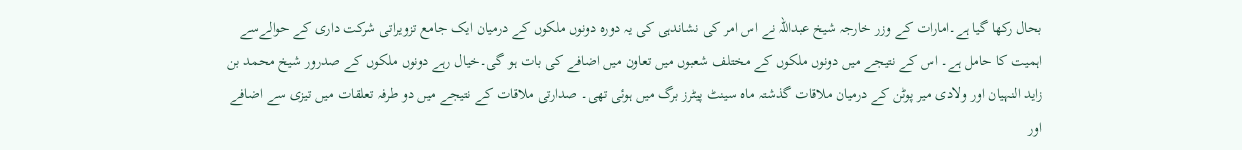بحال رکھا گیا ہے۔امارات کے وزر خارجہ شیخ عبداللہ نے اس امر کی نشاندہی کی یہ دورہ دونوں ملکوں کے درمیان ایک جامع تزویراتی شرکت داری کے حوالےسے اہمیت کا حامل ہے۔ اس کے نتیجے میں دونوں ملکوں کے مختلف شعبوں میں تعاون میں اضافے کی بات ہو گی۔خیال رہے دونوں ملکوں کے صدرور شیخ محمد بن زاید النہیان اور ولادی میر پوٹن کے درمیان ملاقات گذشتہ ماہ سینٹ پیٹرز برگ میں ہوئی تھی۔ صدارتی ملاقات کے نتیجے میں دو طرفہ تعلقات میں تیزی سے اضافے اور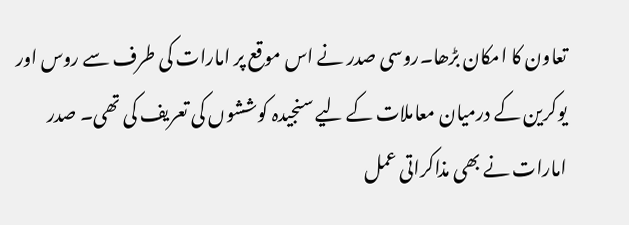تعاون کا امکان بڑھا۔روسی صدر نے اس موقع پر امارات کی طرف سے روس اور یوکرین کے درمیان معاملات کے لیے سنجیدہ کوششوں کی تعریف کی تھی۔ صدر امارات نے بھی مذاکراتی عمل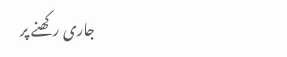جاری رکھنے پر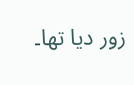زور دیا تھا۔